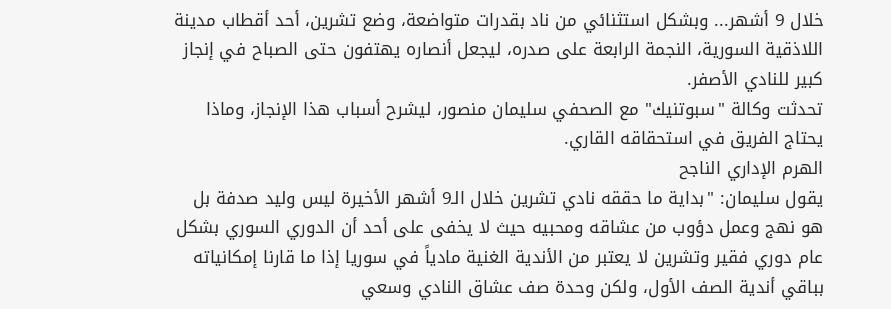خلال 9 أشهر... وبشكل استثنائي من ناد بقدرات متواضعة، وضع تشرين، أحد أقطاب مدينة اللاذقية السورية، النجمة الرابعة على صدره، ليجعل أنصاره يهتفون حتى الصباح في إنجاز كبير للنادي الأصفر.
تحدثت وكالة "سبوتنيك" مع الصحفي سليمان منصور، ليشرح أسباب هذا الإنجاز، وماذا يحتاج الفريق في استحقاقه القاري.
الهرم الإداري الناجح
يقول سليمان: "بداية ما حققه نادي تشرين خلال الـ9 أشهر الأخيرة ليس وليد صدفة بل هو نهج وعمل دؤوب من عشاقه ومحبيه حيث لا يخفى على أحد أن الدوري السوري بشكل عام دوري فقير وتشرين لا يعتبر من الأندية الغنية مادياً في سوريا إذا ما قارنا إمكانياته بباقي أندية الصف الأول، ولكن وحدة صف عشاق النادي وسعي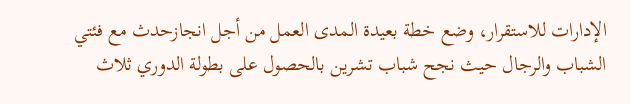الإدارات للاستقرار، وضع خطة بعيدة المدى العمل من أجل انجازحدث مع فئتي الشباب والرجال حيث نجح شباب تشرين بالحصول على بطولة الدوري ثلاث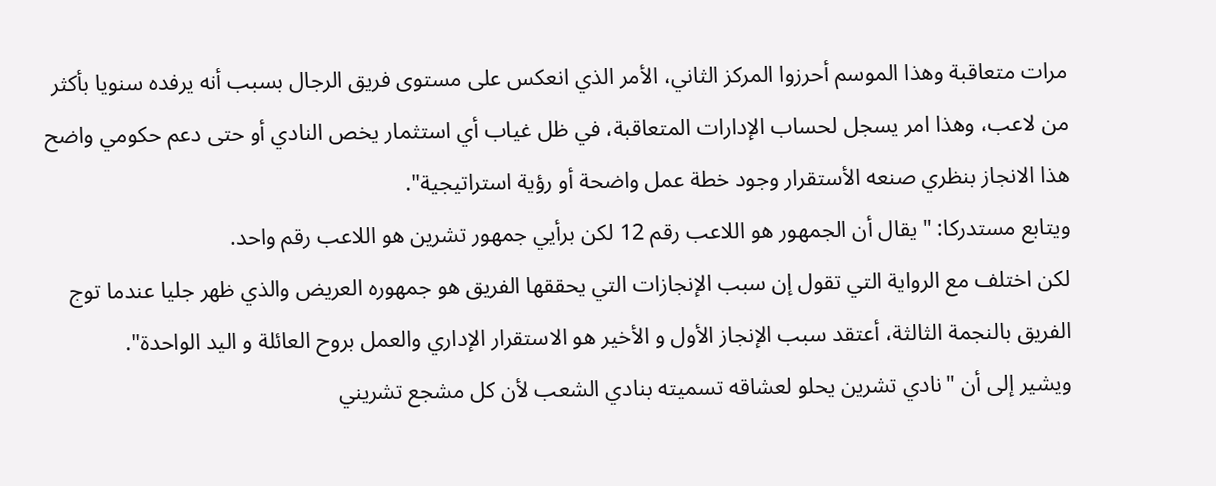مرات متعاقبة وهذا الموسم أحرزوا المركز الثاني، الأمر الذي انعكس على مستوى فريق الرجال بسبب أنه يرفده سنويا بأكثر من لاعب، وهذا امر يسجل لحساب الإدارات المتعاقبة، في ظل غياب أي استثمار يخص النادي أو حتى دعم حكومي واضح هذا الانجاز بنظري صنعه الأستقرار وجود خطة عمل واضحة أو رؤية استراتيجية".
ويتابع مستدركا: "يقال أن الجمهور هو اللاعب رقم 12 لكن برأيي جمهور تشرين هو اللاعب رقم واحد.
لكن اختلف مع الرواية التي تقول إن سبب الإنجازات التي يحققها الفريق هو جمهوره العريض والذي ظهر جليا عندما توج الفريق بالنجمة الثالثة، أعتقد سبب الإنجاز الأول و الأخير هو الاستقرار الإداري والعمل بروح العائلة و اليد الواحدة".
ويشير إلى أن "نادي تشرين يحلو لعشاقه تسميته بنادي الشعب لأن كل مشجع تشريني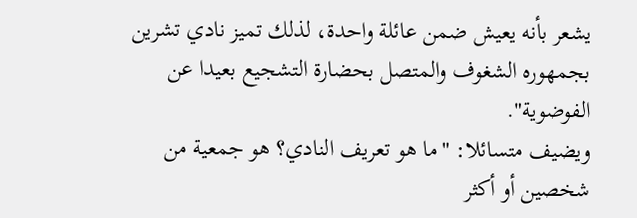يشعر بأنه يعيش ضمن عائلة واحدة، لذلك تميز نادي تشرين بجمهوره الشغوف والمتصل بحضارة التشجيع بعيدا عن الفوضوية".
ويضيف متسائلا: "ما هو تعريف النادي؟ هو جمعية من شخصين أو أكثر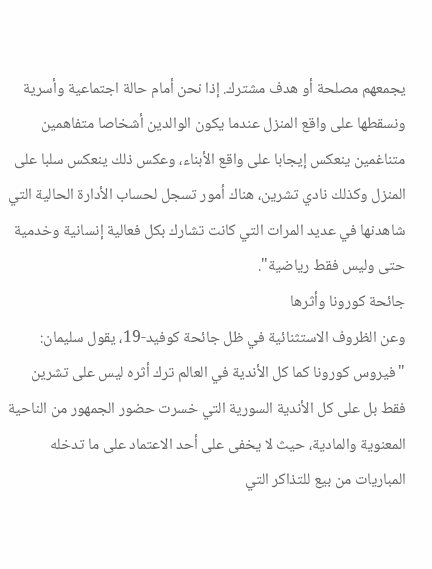يجمعهم مصلحة أو هدف مشترك. إذا نحن أمام حالة اجتماعية وأسرية ونسقطها على واقع المنزل عندما يكون الوالدين أشخاصا متفاهمين متناغمين ينعكس إيجابا على واقع الأبناء، وعكس ذلك ينعكس سلبا على المنزل وكذلك نادي تشرين، هناك أمور تسجل لحساب الأدارة الحالية التي شاهدنها في عديد المرات التي كانت تشارك بكل فعالية إنسانية وخدمية حتى وليس فقط رياضية".
جائحة كورونا وأثرها
وعن الظروف الاستثنائية في ظل جائحة كوفيد-19، يقول سليمان: "فيروس كورونا كما كل الأندية في العالم ترك أثره ليس على تشرين فقط بل على كل الأندية السورية التي خسرت حضور الجمهور من الناحية المعنوية والمادية، حيث لا يخفى على أحد الاعتماد على ما تدخله المباريات من بيع للتذاكر التي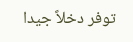توفر دخلاً جيدا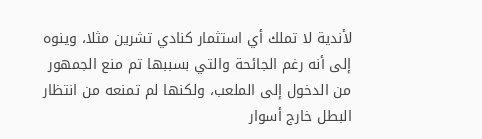لأندية لا تملك أي استثمار كنادي تشرين مثلا، وينوه إلى أنه رغم الجائحة والتي بسببها تم منع الجمهور من الدخول إلى الملعب، ولكنها لم تمنعه من انتظار البطل خارج أسوار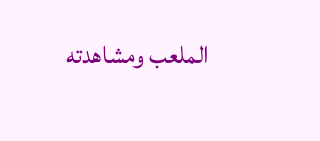الملعب ومشاهدته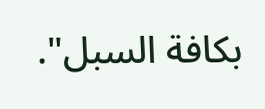بكافة السبل".